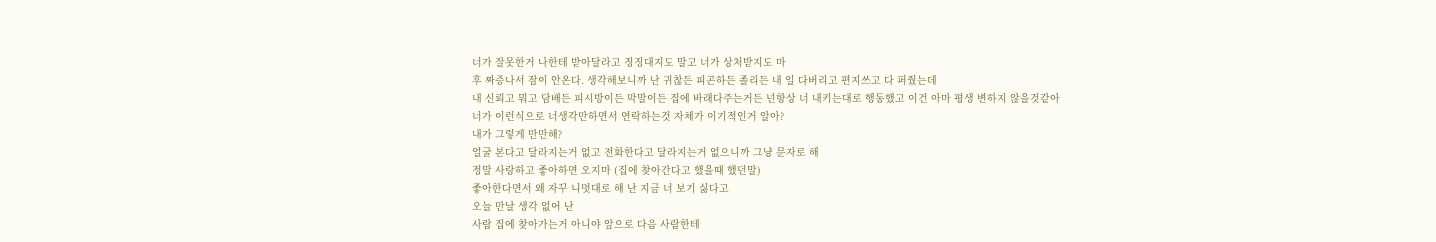너가 잘못한거 나한테 받아달라고 징징대지도 말고 너가 상처받지도 마
후 짜증나서 잠이 안온다. 생각해보니까 난 귀찮든 피곤하든 졸리든 내 일 다버리고 편지쓰고 다 퍼줬는데
내 신뢰고 뭐고 담배든 피시방이든 막말이든 집에 바래다주는거든 넌항상 너 내키는대로 행동했고 이건 아마 평생 변하지 않을것같아
너가 이런식으로 너생각만하면서 연락하는것 자체가 이기적인거 알아?
내가 그렇게 만만해?
얼굴 본다고 달라지는거 없고 전화한다고 달라지는거 없으니까 그냥 문자로 해
정말 사랑하고 좋아하면 오지마 (집에 찾아간다고 했을때 했던말)
좋아한다면서 왜 자꾸 니멋대로 해 난 지금 너 보기 싫다고
오늘 만날 생각 없어 난
사람 집에 찾아가는거 아니야 앞으로 다음 사람한테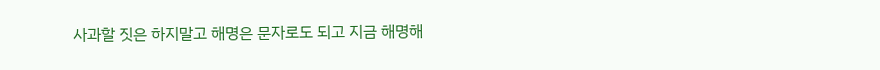사과할 짓은 하지말고 해명은 문자로도 되고 지금 해명해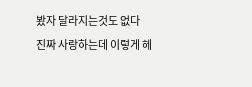봤자 달라지는것도 없다
진짜 사랑하는데 이렇게 헤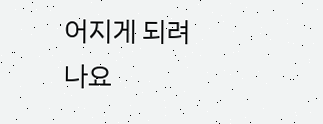어지게 되려나요